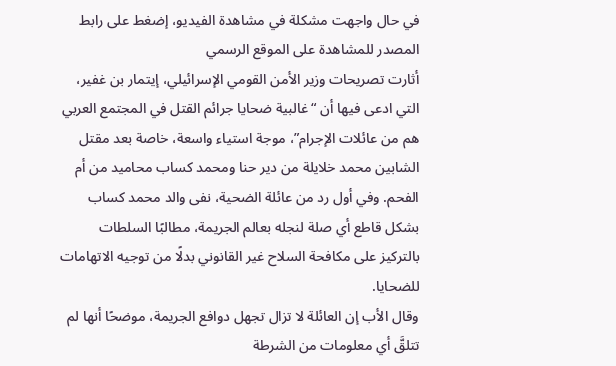في حال واجهت مشكلة في مشاهدة الفيديو، إضغط على رابط المصدر للمشاهدة على الموقع الرسمي
أثارت تصريحات وزير الأمن القومي الإسرائيلي، إيتمار بن غفير، التي ادعى فيها أن “غالبية ضحايا جرائم القتل في المجتمع العربي هم من عائلات الإجرام”، موجة استياء واسعة، خاصة بعد مقتل الشابين محمد خلايلة من دير حنا ومحمد كساب محاميد من أم الفحم. وفي أول رد من عائلة الضحية، نفى والد محمد كساب بشكل قاطع أي صلة لنجله بعالم الجريمة، مطالبًا السلطات بالتركيز على مكافحة السلاح غير القانوني بدلًا من توجيه الاتهامات للضحايا.
وقال الأب إن العائلة لا تزال تجهل دوافع الجريمة، موضحًا أنها لم تتلقَّ أي معلومات من الشرطة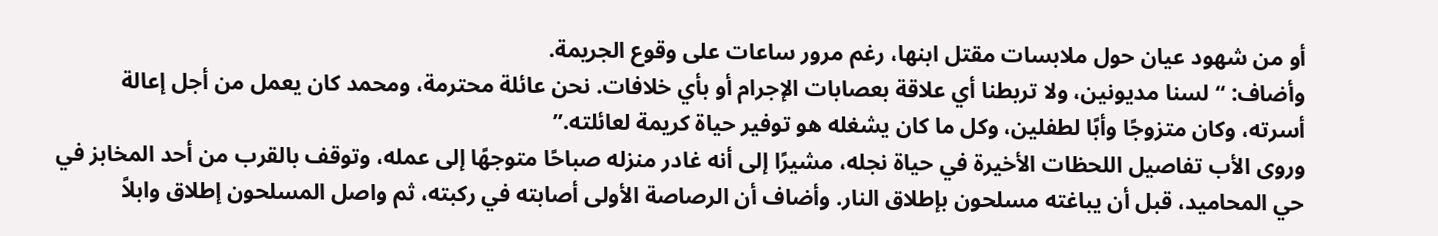أو من شهود عيان حول ملابسات مقتل ابنها، رغم مرور ساعات على وقوع الجريمة.
وأضاف: “لسنا مديونين، ولا تربطنا أي علاقة بعصابات الإجرام أو بأي خلافات. نحن عائلة محترمة، ومحمد كان يعمل من أجل إعالة أسرته، وكان متزوجًا وأبًا لطفلين، وكل ما كان يشغله هو توفير حياة كريمة لعائلته.”
وروى الأب تفاصيل اللحظات الأخيرة في حياة نجله، مشيرًا إلى أنه غادر منزله صباحًا متوجهًا إلى عمله، وتوقف بالقرب من أحد المخابز في حي المحاميد، قبل أن يباغته مسلحون بإطلاق النار. وأضاف أن الرصاصة الأولى أصابته في ركبته، ثم واصل المسلحون إطلاق وابلاً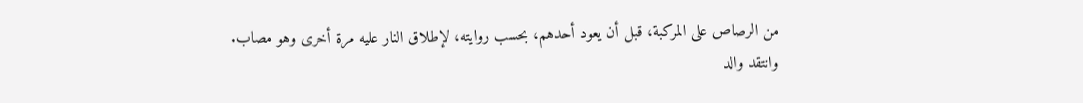من الرصاص على المركبة، قبل أن يعود أحدهم، بحسب روايته، لإطلاق النار عليه مرة أخرى وهو مصاب.
وانتقد والد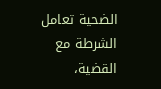الضحية تعامل الشرطة مع القضية،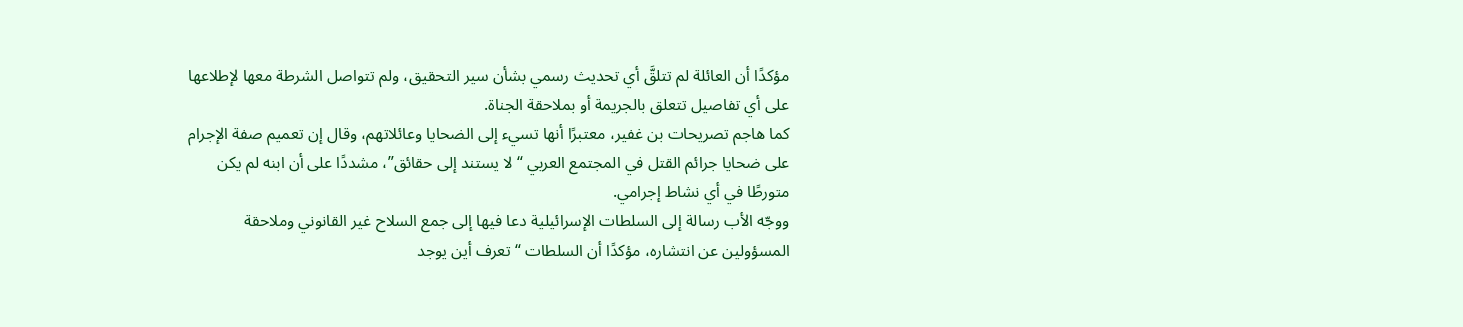مؤكدًا أن العائلة لم تتلقَّ أي تحديث رسمي بشأن سير التحقيق، ولم تتواصل الشرطة معها لإطلاعها على أي تفاصيل تتعلق بالجريمة أو بملاحقة الجناة.
كما هاجم تصريحات بن غفير، معتبرًا أنها تسيء إلى الضحايا وعائلاتهم، وقال إن تعميم صفة الإجرام على ضحايا جرائم القتل في المجتمع العربي “لا يستند إلى حقائق”، مشددًا على أن ابنه لم يكن متورطًا في أي نشاط إجرامي.
ووجّه الأب رسالة إلى السلطات الإسرائيلية دعا فيها إلى جمع السلاح غير القانوني وملاحقة المسؤولين عن انتشاره، مؤكدًا أن السلطات “تعرف أين يوجد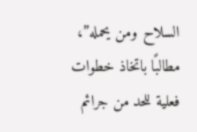السلاح ومن يحمله”، مطالبًا باتخاذ خطوات فعلية للحد من جرائم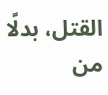القتل، بدلًا من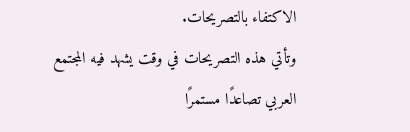الاكتفاء بالتصريحات.
وتأتي هذه التصريحات في وقت يشهد فيه المجتمع العربي تصاعدًا مستمرًا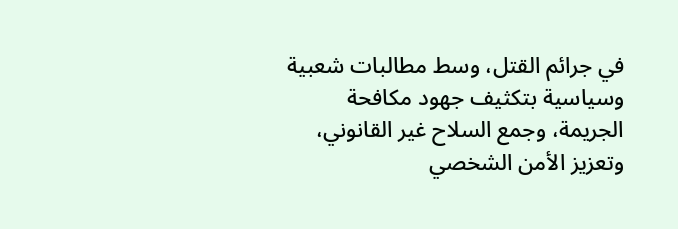في جرائم القتل، وسط مطالبات شعبية وسياسية بتكثيف جهود مكافحة الجريمة، وجمع السلاح غير القانوني، وتعزيز الأمن الشخصي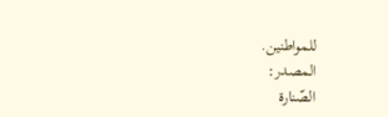للمواطنين.
المصدر:
الصّنارة